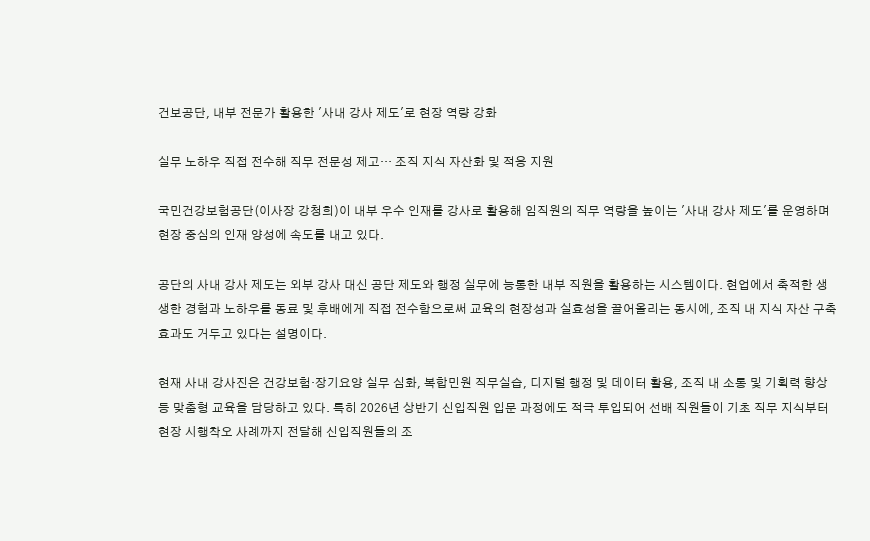건보공단, 내부 전문가 활용한 '사내 강사 제도'로 현장 역량 강화

실무 노하우 직접 전수해 직무 전문성 제고… 조직 지식 자산화 및 적응 지원

국민건강보험공단(이사장 강청희)이 내부 우수 인재를 강사로 활용해 임직원의 직무 역량을 높이는 '사내 강사 제도'를 운영하며 현장 중심의 인재 양성에 속도를 내고 있다.

공단의 사내 강사 제도는 외부 강사 대신 공단 제도와 행정 실무에 능통한 내부 직원을 활용하는 시스템이다. 현업에서 축적한 생생한 경험과 노하우를 동료 및 후배에게 직접 전수함으로써 교육의 현장성과 실효성을 끌어올리는 동시에, 조직 내 지식 자산 구축 효과도 거두고 있다는 설명이다.

현재 사내 강사진은 건강보험·장기요양 실무 심화, 복합민원 직무실습, 디지털 행정 및 데이터 활용, 조직 내 소통 및 기획력 향상 등 맞춤형 교육을 담당하고 있다. 특히 2026년 상반기 신입직원 입문 과정에도 적극 투입되어 선배 직원들이 기초 직무 지식부터 현장 시행착오 사례까지 전달해 신입직원들의 조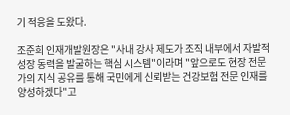기 적응을 도왔다.

조준희 인재개발원장은 "사내 강사 제도가 조직 내부에서 자발적 성장 동력을 발굴하는 핵심 시스템"이라며 "앞으로도 현장 전문가의 지식 공유를 통해 국민에게 신뢰받는 건강보험 전문 인재를 양성하겠다"고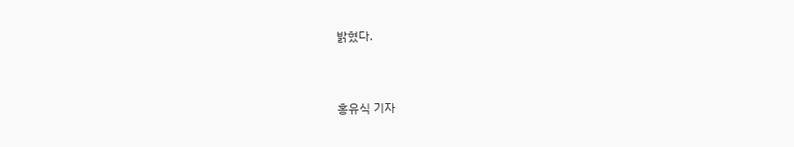밝혔다.



홍유식 기자